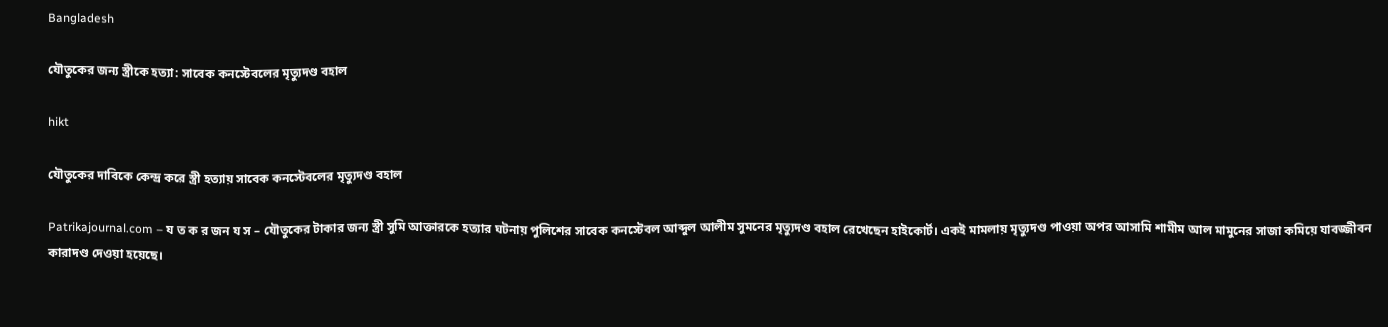Bangladesh

যৌতুকের জন্য স্ত্রীকে হত্যা: সাবেক কনস্টেবলের মৃত্যুদণ্ড বহাল

hikt

যৌতুকের দাবিকে কেন্দ্র করে স্ত্রী হত্যায় সাবেক কনস্টেবলের মৃত্যুদণ্ড বহাল

Patrikajournal.com – য ত ক র জন য স – যৌতুকের টাকার জন্য স্ত্রী সুমি আক্তারকে হত্যার ঘটনায় পুলিশের সাবেক কনস্টেবল আব্দুল আলীম সুমনের মৃত্যুদণ্ড বহাল রেখেছেন হাইকোর্ট। একই মামলায় মৃত্যুদণ্ড পাওয়া অপর আসামি শামীম আল মামুনের সাজা কমিয়ে যাবজ্জীবন কারাদণ্ড দেওয়া হয়েছে।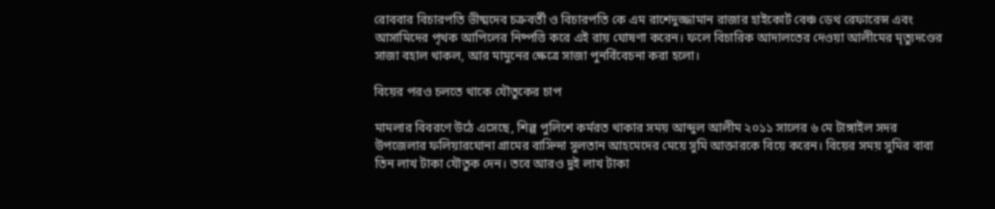রোববার বিচারপতি ভীষ্মদেব চক্রবর্তী ও বিচারপতি কে এম রাশেদুজ্জামান রাজার হাইকোর্ট বেঞ্চ ডেথ রেফারেন্স এবং আসামিদের পৃথক আপিলের নিষ্পত্তি করে এই রায় ঘোষণা করেন। ফলে বিচারিক আদালতের দেওয়া আলীমের মৃত্যুদণ্ডের সাজা বহাল থাকল, আর মামুনের ক্ষেত্রে সাজা পুনর্বিবেচনা করা হলো।

বিয়ের পরও চলতে থাকে যৌতুকের চাপ

মামলার বিবরণে উঠে এসেছে, শিল্প পুলিশে কর্মরত থাকার সময় আব্দুল আলীম ২০১১ সালের ৬ মে টাঙ্গাইল সদর উপজেলার ফলিয়ারঘোনা গ্রামের বাসিন্দা সুলতান আহমেদের মেয়ে সুমি আক্তারকে বিয়ে করেন। বিয়ের সময় সুমির বাবা তিন লাখ টাকা যৌতুক দেন। তবে আরও দুই লাখ টাকা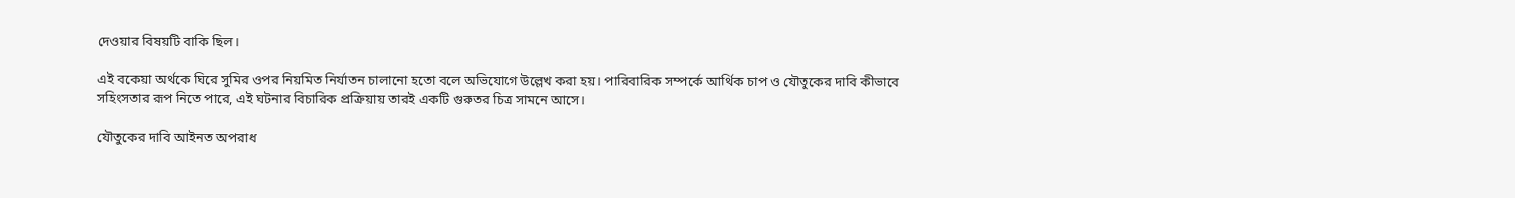দেওয়ার বিষয়টি বাকি ছিল।

এই বকেয়া অর্থকে ঘিরে সুমির ওপর নিয়মিত নির্যাতন চালানো হতো বলে অভিযোগে উল্লেখ করা হয়। পারিবারিক সম্পর্কে আর্থিক চাপ ও যৌতুকের দাবি কীভাবে সহিংসতার রূপ নিতে পারে, এই ঘটনার বিচারিক প্রক্রিয়ায় তারই একটি গুরুতর চিত্র সামনে আসে।

যৌতুকের দাবি আইনত অপরাধ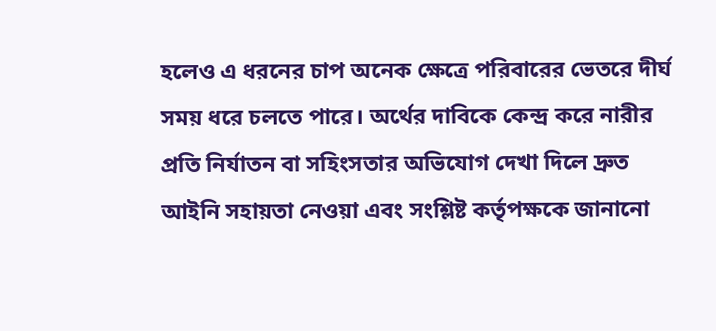হলেও এ ধরনের চাপ অনেক ক্ষেত্রে পরিবারের ভেতরে দীর্ঘ সময় ধরে চলতে পারে। অর্থের দাবিকে কেন্দ্র করে নারীর প্রতি নির্যাতন বা সহিংসতার অভিযোগ দেখা দিলে দ্রুত আইনি সহায়তা নেওয়া এবং সংশ্লিষ্ট কর্তৃপক্ষকে জানানো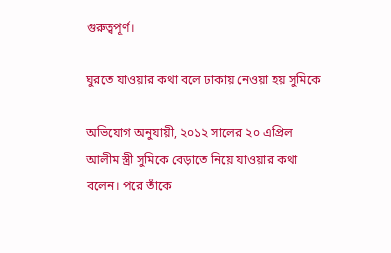গুরুত্বপূর্ণ।

ঘুরতে যাওয়ার কথা বলে ঢাকায় নেওয়া হয় সুমিকে

অভিযোগ অনুযায়ী, ২০১২ সালের ২০ এপ্রিল আলীম স্ত্রী সুমিকে বেড়াতে নিয়ে যাওয়ার কথা বলেন। পরে তাঁকে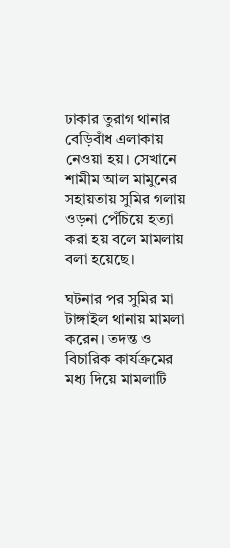ঢাকার তুরাগ থানার বেড়িবাঁধ এলাকায় নেওয়া হয়। সেখানে শামীম আল মামুনের সহায়তায় সুমির গলায় ওড়না পেঁচিয়ে হত্যা করা হয় বলে মামলায় বলা হয়েছে।

ঘটনার পর সুমির মা টাঙ্গাইল থানায় মামলা করেন। তদন্ত ও বিচারিক কার্যক্রমের মধ্য দিয়ে মামলাটি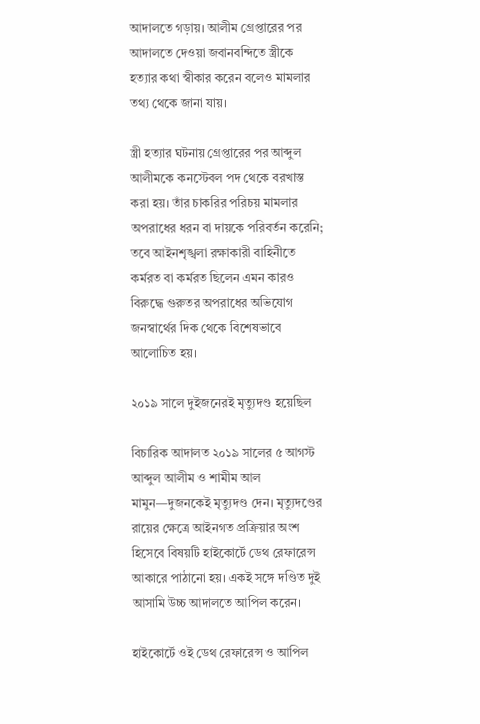আদালতে গড়ায়। আলীম গ্রেপ্তারের পর আদালতে দেওয়া জবানবন্দিতে স্ত্রীকে হত্যার কথা স্বীকার করেন বলেও মামলার তথ্য থেকে জানা যায়।

স্ত্রী হত্যার ঘটনায় গ্রেপ্তারের পর আব্দুল আলীমকে কনস্টেবল পদ থেকে বরখাস্ত করা হয়। তাঁর চাকরির পরিচয় মামলার অপরাধের ধরন বা দায়কে পরিবর্তন করেনি; তবে আইনশৃঙ্খলা রক্ষাকারী বাহিনীতে কর্মরত বা কর্মরত ছিলেন এমন কারও বিরুদ্ধে গুরুতর অপরাধের অভিযোগ জনস্বার্থের দিক থেকে বিশেষভাবে আলোচিত হয়।

২০১৯ সালে দুইজনেরই মৃত্যুদণ্ড হয়েছিল

বিচারিক আদালত ২০১৯ সালের ৫ আগস্ট আব্দুল আলীম ও শামীম আল মামুন—দুজনকেই মৃত্যুদণ্ড দেন। মৃত্যুদণ্ডের রায়ের ক্ষেত্রে আইনগত প্রক্রিয়ার অংশ হিসেবে বিষয়টি হাইকোর্টে ডেথ রেফারেন্স আকারে পাঠানো হয়। একই সঙ্গে দণ্ডিত দুই আসামি উচ্চ আদালতে আপিল করেন।

হাইকোর্টে ওই ডেথ রেফারেন্স ও আপিল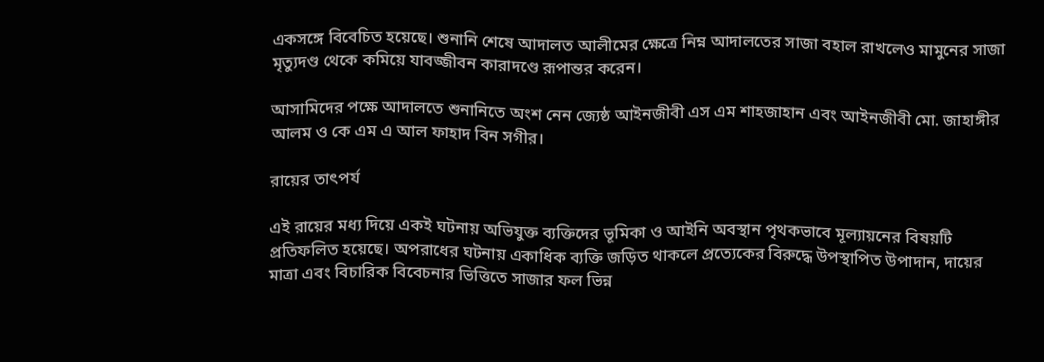একসঙ্গে বিবেচিত হয়েছে। শুনানি শেষে আদালত আলীমের ক্ষেত্রে নিম্ন আদালতের সাজা বহাল রাখলেও মামুনের সাজা মৃত্যুদণ্ড থেকে কমিয়ে যাবজ্জীবন কারাদণ্ডে রূপান্তর করেন।

আসামিদের পক্ষে আদালতে শুনানিতে অংশ নেন জ্যেষ্ঠ আইনজীবী এস এম শাহজাহান এবং আইনজীবী মো. জাহাঙ্গীর আলম ও কে এম এ আল ফাহাদ বিন সগীর।

রায়ের তাৎপর্য

এই রায়ের মধ্য দিয়ে একই ঘটনায় অভিযুক্ত ব্যক্তিদের ভূমিকা ও আইনি অবস্থান পৃথকভাবে মূল্যায়নের বিষয়টি প্রতিফলিত হয়েছে। অপরাধের ঘটনায় একাধিক ব্যক্তি জড়িত থাকলে প্রত্যেকের বিরুদ্ধে উপস্থাপিত উপাদান, দায়ের মাত্রা এবং বিচারিক বিবেচনার ভিত্তিতে সাজার ফল ভিন্ন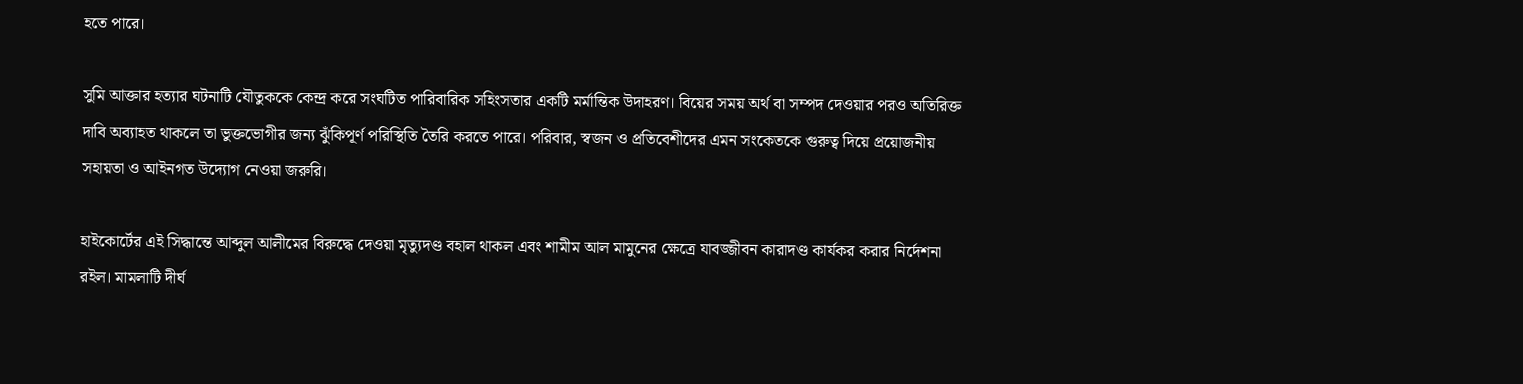হতে পারে।

সুমি আক্তার হত্যার ঘটনাটি যৌতুককে কেন্দ্র করে সংঘটিত পারিবারিক সহিংসতার একটি মর্মান্তিক উদাহরণ। বিয়ের সময় অর্থ বা সম্পদ দেওয়ার পরও অতিরিক্ত দাবি অব্যাহত থাকলে তা ভুক্তভোগীর জন্য ঝুঁকিপূর্ণ পরিস্থিতি তৈরি করতে পারে। পরিবার, স্বজন ও প্রতিবেশীদের এমন সংকেতকে গুরুত্ব দিয়ে প্রয়োজনীয় সহায়তা ও আইনগত উদ্যোগ নেওয়া জরুরি।

হাইকোর্টের এই সিদ্ধান্তে আব্দুল আলীমের বিরুদ্ধে দেওয়া মৃত্যুদণ্ড বহাল থাকল এবং শামীম আল মামুনের ক্ষেত্রে যাবজ্জীবন কারাদণ্ড কার্যকর করার নির্দেশনা রইল। মামলাটি দীর্ঘ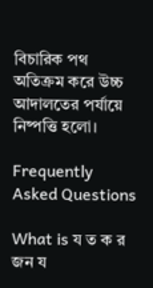বিচারিক পথ অতিক্রম করে উচ্চ আদালতের পর্যায়ে নিষ্পত্তি হলো।

Frequently Asked Questions

What is য ত ক র জন য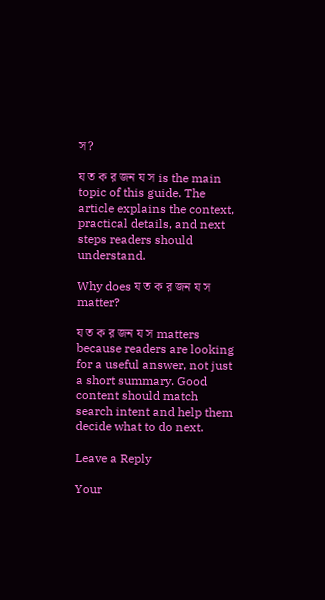স?

য ত ক র জন য স is the main topic of this guide. The article explains the context, practical details, and next steps readers should understand.

Why does য ত ক র জন য স matter?

য ত ক র জন য স matters because readers are looking for a useful answer, not just a short summary. Good content should match search intent and help them decide what to do next.

Leave a Reply

Your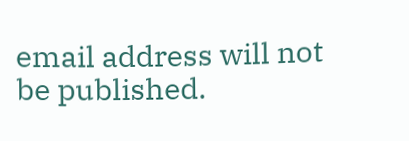email address will not be published.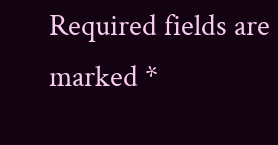Required fields are marked *